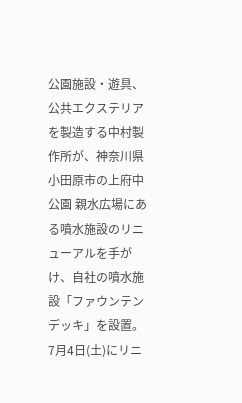公園施設・遊具、公共エクステリアを製造する中村製作所が、神奈川県小田原市の上府中公園 親水広場にある噴水施設のリニューアルを手がけ、自社の噴水施設「ファウンテンデッキ」を設置。7月4日(土)にリニ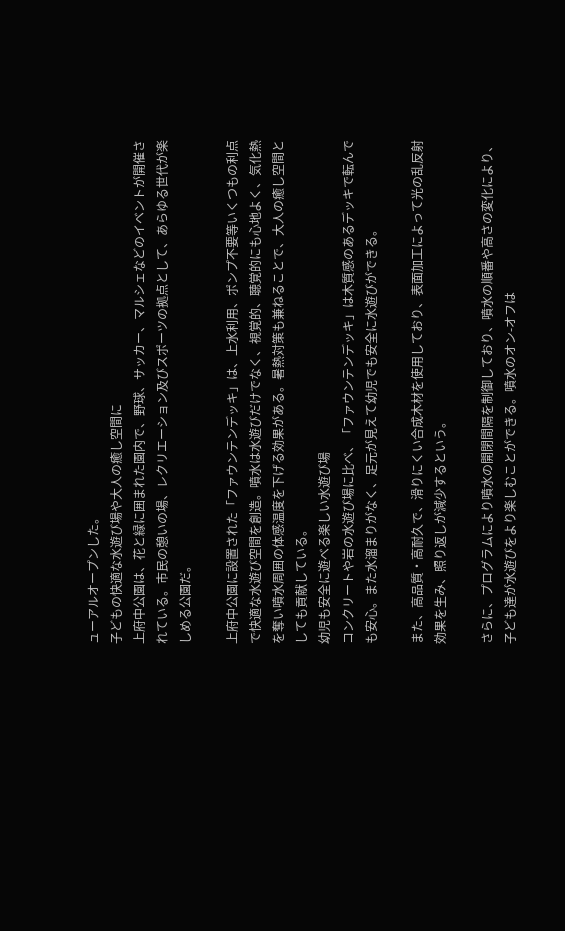ューアルオープンした。
子どもの快適な水遊び場や大人の癒し空間に
上府中公園は、花と緑に囲まれた園内で、野球、サッカー、マルシェなどのイベントが開催されている。市民の憩いの場、レクリエーション及びスポーツの拠点として、あらゆる世代が楽しめる公園だ。

上府中公園に設置された「ファウンテンデッキ」は、上水利用、ポンプ不要等いくつもの利点で快適な水遊び空間を創造。噴水は水遊びだけでなく、視覚的、聴覚的にも心地よく、気化熱を奪い噴水周囲の体感温度を下げる効果がある。暑熱対策も兼ねることで、大人の癒し空間としても貢献している。
幼児も安全に遊べる楽しい水遊び場
コンクリートや岩の水遊び場に比べ、「ファウンテンデッキ」は木質感のあるデッキで転んでも安心。また水溜まりがなく、足元が見えて幼児でも安全に水遊びができる。

また、高品質・高耐久で、滑りにくい合成木材を使用しており、表面加工によって光の乱反射効果を生み、照り返しが減少するという。

さらに、プログラムにより噴水の開閉間隔を制御しており、噴水の順番や高さの変化により、子ども達が水遊びをより楽しむことができる。噴水のオン-オフは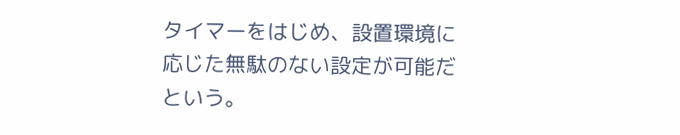タイマーをはじめ、設置環境に応じた無駄のない設定が可能だという。